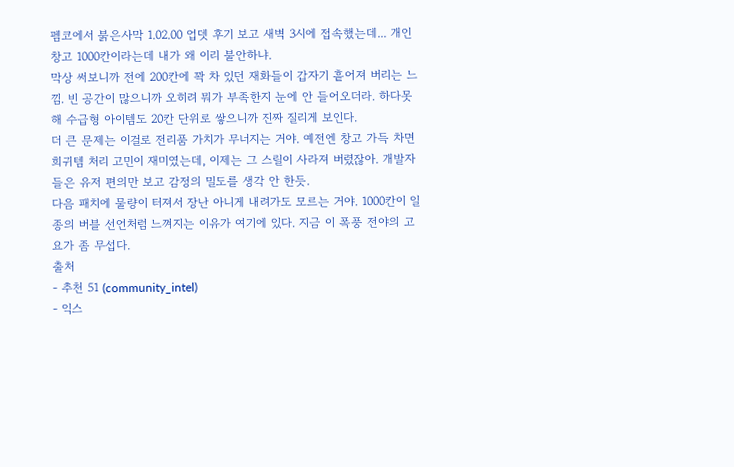펨코에서 붉은사막 1.02.00 업뎃 후기 보고 새벽 3시에 접속했는데... 개인 창고 1000칸이라는데 내가 왜 이리 불안하냐.
막상 써보니까 전에 200칸에 꽉 차 있던 재화들이 갑자기 흩어져 버리는 느낌. 빈 공간이 많으니까 오히려 뭐가 부족한지 눈에 안 들어오더라. 하다못해 수급형 아이템도 20칸 단위로 쌓으니까 진짜 질리게 보인다.
더 큰 문제는 이걸로 전리품 가치가 무너지는 거야. 예전엔 창고 가득 차면 희귀템 처리 고민이 재미였는데, 이제는 그 스릴이 사라져 버렸잖아. 개발자들은 유저 편의만 보고 감정의 밀도를 생각 안 한듯.
다음 패치에 물량이 터져서 장난 아니게 내려가도 모르는 거야. 1000칸이 일종의 버블 선언처럼 느껴지는 이유가 여기에 있다. 지금 이 폭풍 전야의 고요가 좀 무섭다.
출처
- 추천 51 (community_intel)
- 익스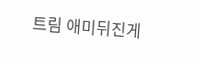트림 애미뒤진게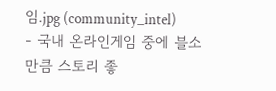임.jpg (community_intel)
- 국내 온라인게임 중에 블소만큼 스토리 좋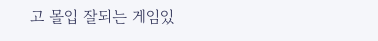고 몰입 잘되는 게임있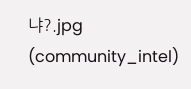냐?.jpg (community_intel)